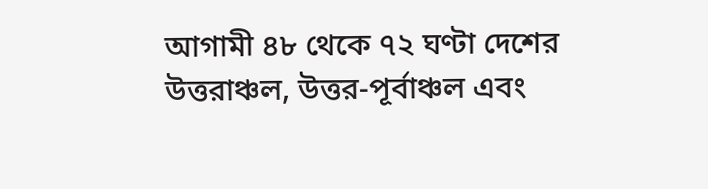আগামী ৪৮ থেকে ৭২ ঘণ্টা দেশের উত্তরাঞ্চল, উত্তর-পূর্বাঞ্চল এবং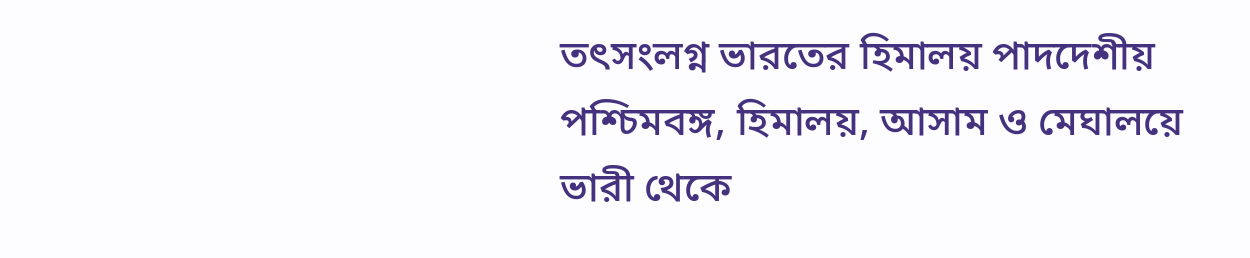তৎসংলগ্ন ভারতের হিমালয় পাদদেশীয় পশ্চিমবঙ্গ, হিমালয়, আসাম ও মেঘালয়ে ভারী থেকে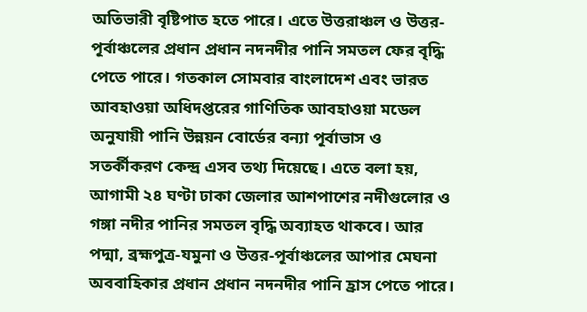অতিভারী বৃষ্টিপাত হতে পারে। এতে উত্তরাঞ্চল ও উত্তর-পূর্বাঞ্চলের প্রধান প্রধান নদনদীর পানি সমতল ফের বৃদ্ধি পেতে পারে। গতকাল সোমবার বাংলাদেশ এবং ভারত আবহাওয়া অধিদপ্তরের গাণিতিক আবহাওয়া মডেল অনুযায়ী পানি উন্নয়ন বোর্ডের বন্যা পূর্বাভাস ও সতর্কীকরণ কেন্দ্র এসব তথ্য দিয়েছে। এতে বলা হয়, আগামী ২৪ ঘণ্টা ঢাকা জেলার আশপাশের নদীগুলোর ও গঙ্গা নদীর পানির সমতল বৃদ্ধি অব্যাহত থাকবে। আর পদ্মা, ব্রহ্মপুত্র-যমুনা ও উত্তর-পূর্বাঞ্চলের আপার মেঘনা অববাহিকার প্রধান প্রধান নদনদীর পানি হ্রাস পেতে পারে।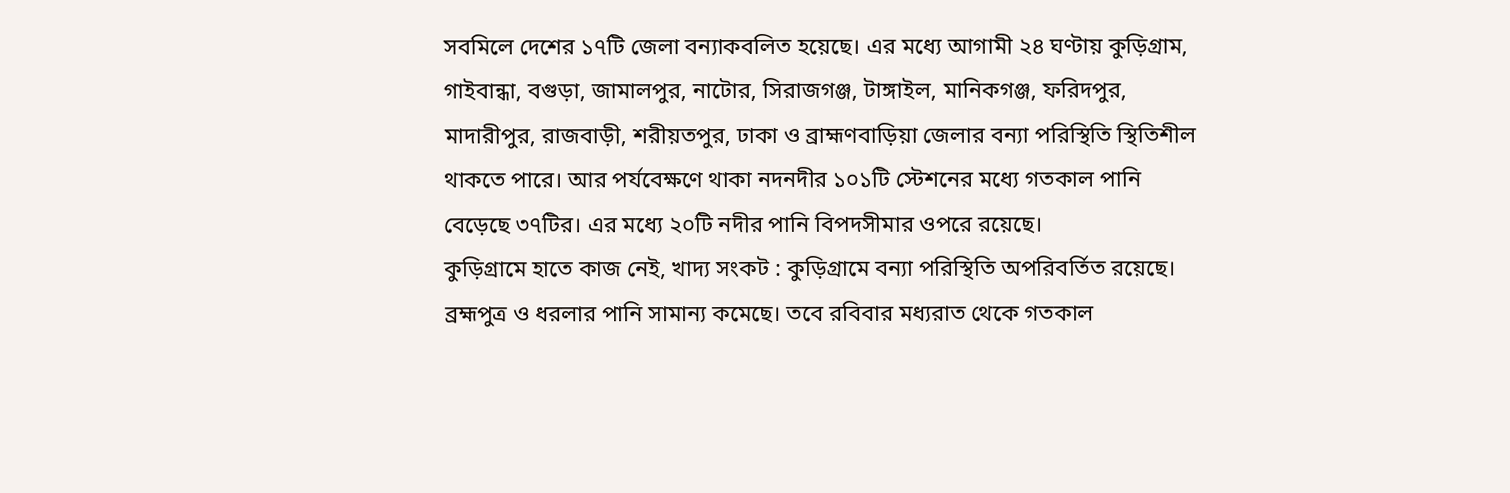সবমিলে দেশের ১৭টি জেলা বন্যাকবলিত হয়েছে। এর মধ্যে আগামী ২৪ ঘণ্টায় কুড়িগ্রাম, গাইবান্ধা, বগুড়া, জামালপুর, নাটোর, সিরাজগঞ্জ, টাঙ্গাইল, মানিকগঞ্জ, ফরিদপুর, মাদারীপুর, রাজবাড়ী, শরীয়তপুর, ঢাকা ও ব্রাহ্মণবাড়িয়া জেলার বন্যা পরিস্থিতি স্থিতিশীল থাকতে পারে। আর পর্যবেক্ষণে থাকা নদনদীর ১০১টি স্টেশনের মধ্যে গতকাল পানি বেড়েছে ৩৭টির। এর মধ্যে ২০টি নদীর পানি বিপদসীমার ওপরে রয়েছে।
কুড়িগ্রামে হাতে কাজ নেই, খাদ্য সংকট : কুড়িগ্রামে বন্যা পরিস্থিতি অপরিবর্তিত রয়েছে। ব্রহ্মপুত্র ও ধরলার পানি সামান্য কমেছে। তবে রবিবার মধ্যরাত থেকে গতকাল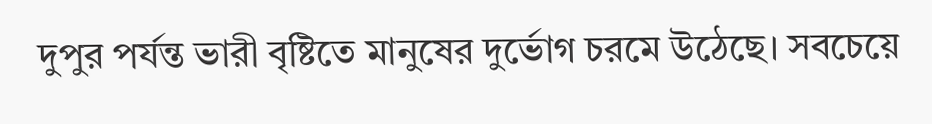দুপুর পর্যন্ত ভারী বৃষ্টিতে মানুষের দুর্ভোগ চরমে উঠেছে। সবচেয়ে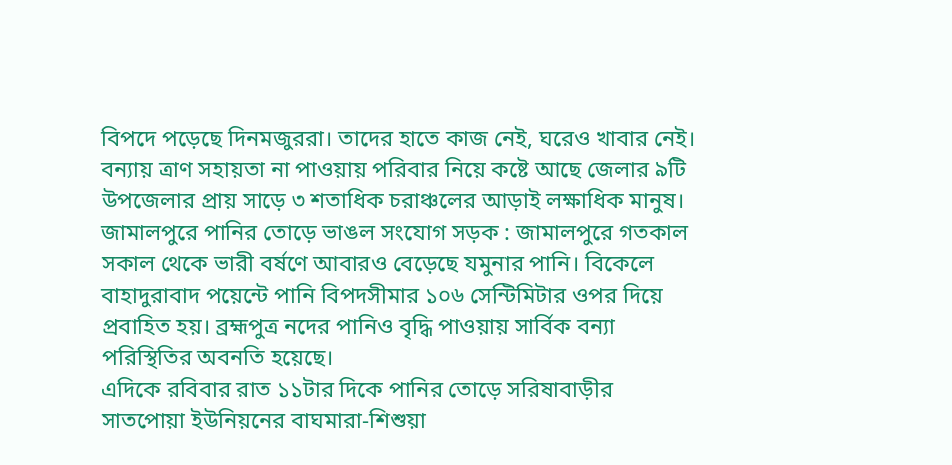বিপদে পড়েছে দিনমজুররা। তাদের হাতে কাজ নেই, ঘরেও খাবার নেই। বন্যায় ত্রাণ সহায়তা না পাওয়ায় পরিবার নিয়ে কষ্টে আছে জেলার ৯টি উপজেলার প্রায় সাড়ে ৩ শতাধিক চরাঞ্চলের আড়াই লক্ষাধিক মানুষ।
জামালপুরে পানির তোড়ে ভাঙল সংযোগ সড়ক : জামালপুরে গতকাল সকাল থেকে ভারী বর্ষণে আবারও বেড়েছে যমুনার পানি। বিকেলে বাহাদুরাবাদ পয়েন্টে পানি বিপদসীমার ১০৬ সেন্টিমিটার ওপর দিয়ে প্রবাহিত হয়। ব্রহ্মপুত্র নদের পানিও বৃদ্ধি পাওয়ায় সার্বিক বন্যা পরিস্থিতির অবনতি হয়েছে।
এদিকে রবিবার রাত ১১টার দিকে পানির তোড়ে সরিষাবাড়ীর সাতপোয়া ইউনিয়নের বাঘমারা-শিশুয়া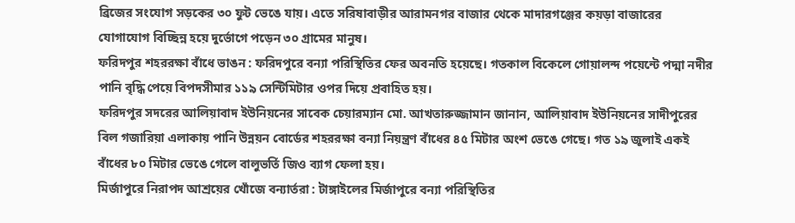ব্রিজের সংযোগ সড়কের ৩০ ফুট ভেঙে যায়। এতে সরিষাবাড়ীর আরামনগর বাজার থেকে মাদারগঞ্জের কয়ড়া বাজারের যোগাযোগ বিচ্ছিন্ন হয়ে দুর্ভোগে পড়েন ৩০ গ্রামের মানুষ।
ফরিদপুর শহররক্ষা বাঁধে ভাঙন : ফরিদপুরে বন্যা পরিস্থিতির ফের অবনতি হয়েছে। গতকাল বিকেলে গোয়ালন্দ পয়েন্টে পদ্মা নদীর পানি বৃদ্ধি পেয়ে বিপদসীমার ১১৯ সেন্টিমিটার ওপর দিয়ে প্রবাহিত হয়।
ফরিদপুর সদরের আলিয়াবাদ ইউনিয়নের সাবেক চেয়ারম্যান মো. আখতারুজ্জামান জানান, আলিয়াবাদ ইউনিয়নের সাদীপুরের বিল গজারিয়া এলাকায় পানি উন্নয়ন বোর্ডের শহররক্ষা বন্যা নিয়ন্ত্রণ বাঁধের ৪৫ মিটার অংশ ভেঙে গেছে। গত ১৯ জুলাই একই বাঁধের ৮০ মিটার ভেঙে গেলে বালুভর্তি জিও ব্যাগ ফেলা হয়।
মির্জাপুরে নিরাপদ আশ্রয়ের খোঁজে বন্যার্তরা : টাঙ্গাইলের মির্জাপুরে বন্যা পরিস্থিতির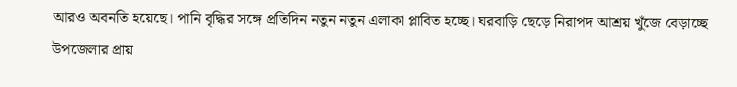আরও অবনতি হয়েছে। পানি বৃদ্ধির সঙ্গে প্রতিদিন নতুন নতুন এলাকা প্লাবিত হচ্ছে। ঘরবাড়ি ছেড়ে নিরাপদ আশ্রয় খুঁজে বেড়াচ্ছে উপজেলার প্রায়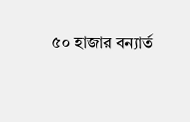৫০ হাজার বন্যার্ত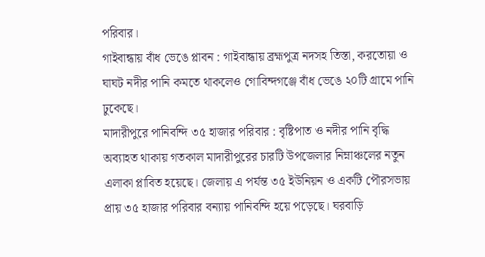পরিবার।
গাইবান্ধায় বাঁধ ভেঙে প্লাবন : গাইবান্ধায় ব্রহ্মপুত্র নদসহ তিস্তা, করতোয়া ও ঘাঘট নদীর পানি কমতে থাকলেও গোবিন্দগঞ্জে বাঁধ ভেঙে ২০টি গ্রামে পানি ঢুকেছে।
মাদারীপুরে পানিবন্দি ৩৫ হাজার পরিবার : বৃষ্টিপাত ও নদীর পানি বৃদ্ধি অব্যাহত থাকায় গতকাল মাদারীপুরের চারটি উপজেলার নিম্নাঞ্চলের নতুন এলাকা প্লাবিত হয়েছে। জেলায় এ পর্যন্ত ৩৫ ইউনিয়ন ও একটি পৌরসভায় প্রায় ৩৫ হাজার পরিবার বন্যায় পানিবন্দি হয়ে পড়েছে। ঘরবাড়ি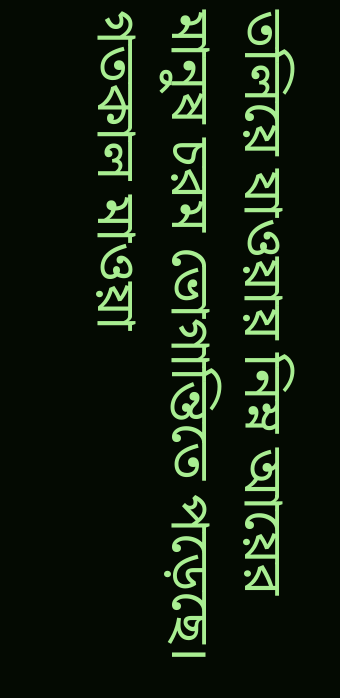তলিয়ে যাওয়ায় নিম্ন আয়ের মানুষ চরম ভোগান্তিতে পড়েছে। গতকাল মাওয়া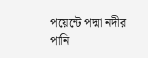পয়েন্টে পদ্মা নদীর পানি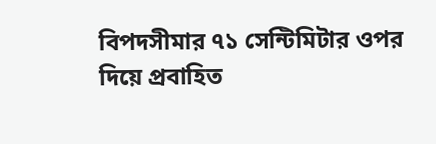বিপদসীমার ৭১ সেন্টিমিটার ওপর দিয়ে প্রবাহিত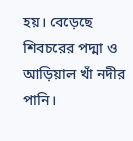হয়। বেড়েছে শিবচরের পদ্মা ও আড়িয়াল খাঁ নদীর পানি।